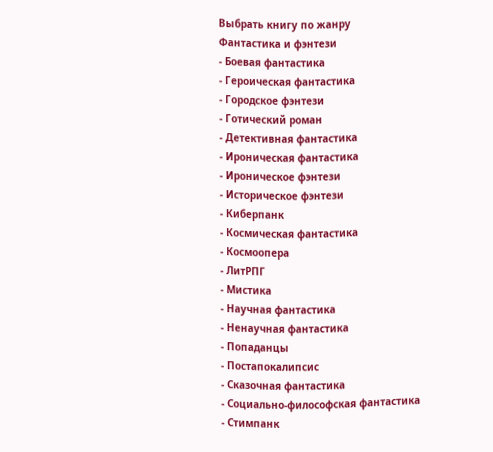Выбрать книгу по жанру
Фантастика и фэнтези
- Боевая фантастика
- Героическая фантастика
- Городское фэнтези
- Готический роман
- Детективная фантастика
- Ироническая фантастика
- Ироническое фэнтези
- Историческое фэнтези
- Киберпанк
- Космическая фантастика
- Космоопера
- ЛитРПГ
- Мистика
- Научная фантастика
- Ненаучная фантастика
- Попаданцы
- Постапокалипсис
- Сказочная фантастика
- Социально-философская фантастика
- Стимпанк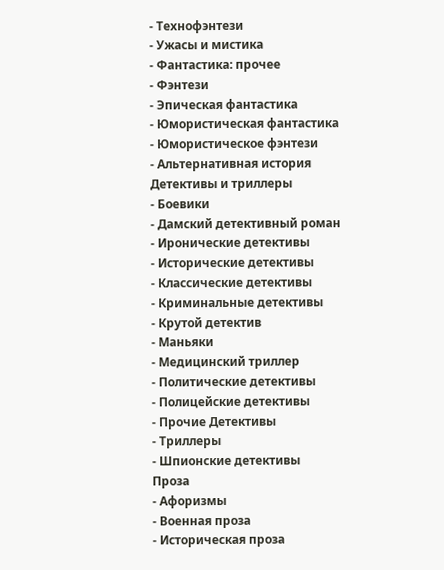- Технофэнтези
- Ужасы и мистика
- Фантастика: прочее
- Фэнтези
- Эпическая фантастика
- Юмористическая фантастика
- Юмористическое фэнтези
- Альтернативная история
Детективы и триллеры
- Боевики
- Дамский детективный роман
- Иронические детективы
- Исторические детективы
- Классические детективы
- Криминальные детективы
- Крутой детектив
- Маньяки
- Медицинский триллер
- Политические детективы
- Полицейские детективы
- Прочие Детективы
- Триллеры
- Шпионские детективы
Проза
- Афоризмы
- Военная проза
- Историческая проза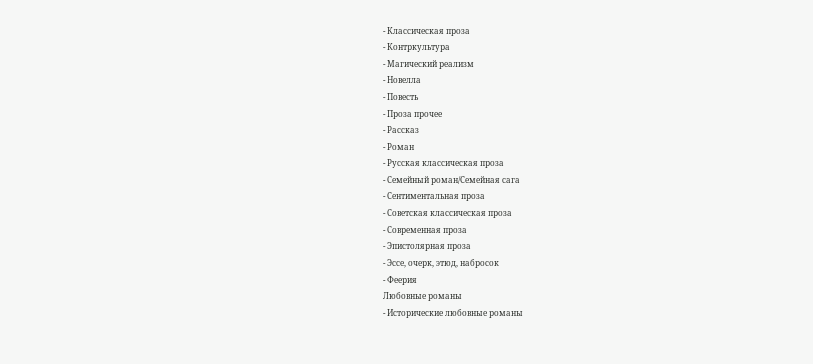- Классическая проза
- Контркультура
- Магический реализм
- Новелла
- Повесть
- Проза прочее
- Рассказ
- Роман
- Русская классическая проза
- Семейный роман/Семейная сага
- Сентиментальная проза
- Советская классическая проза
- Современная проза
- Эпистолярная проза
- Эссе, очерк, этюд, набросок
- Феерия
Любовные романы
- Исторические любовные романы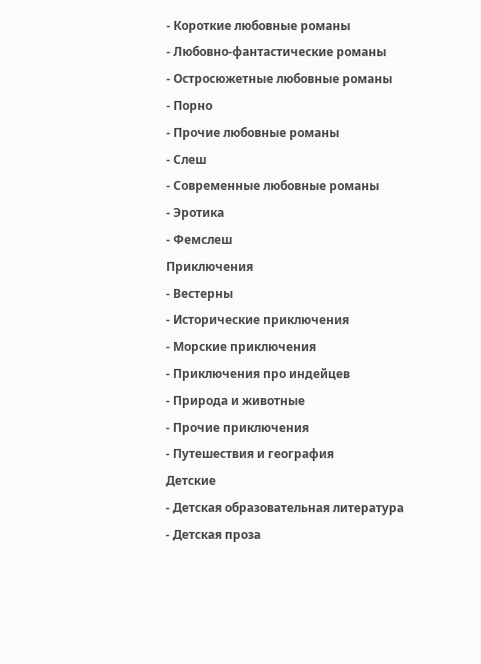- Короткие любовные романы
- Любовно-фантастические романы
- Остросюжетные любовные романы
- Порно
- Прочие любовные романы
- Слеш
- Современные любовные романы
- Эротика
- Фемслеш
Приключения
- Вестерны
- Исторические приключения
- Морские приключения
- Приключения про индейцев
- Природа и животные
- Прочие приключения
- Путешествия и география
Детские
- Детская образовательная литература
- Детская проза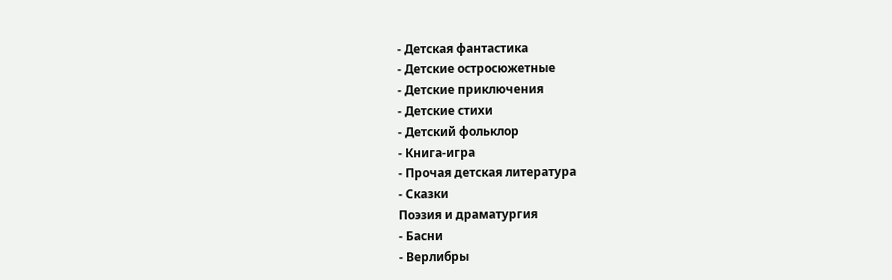- Детская фантастика
- Детские остросюжетные
- Детские приключения
- Детские стихи
- Детский фольклор
- Книга-игра
- Прочая детская литература
- Сказки
Поэзия и драматургия
- Басни
- Верлибры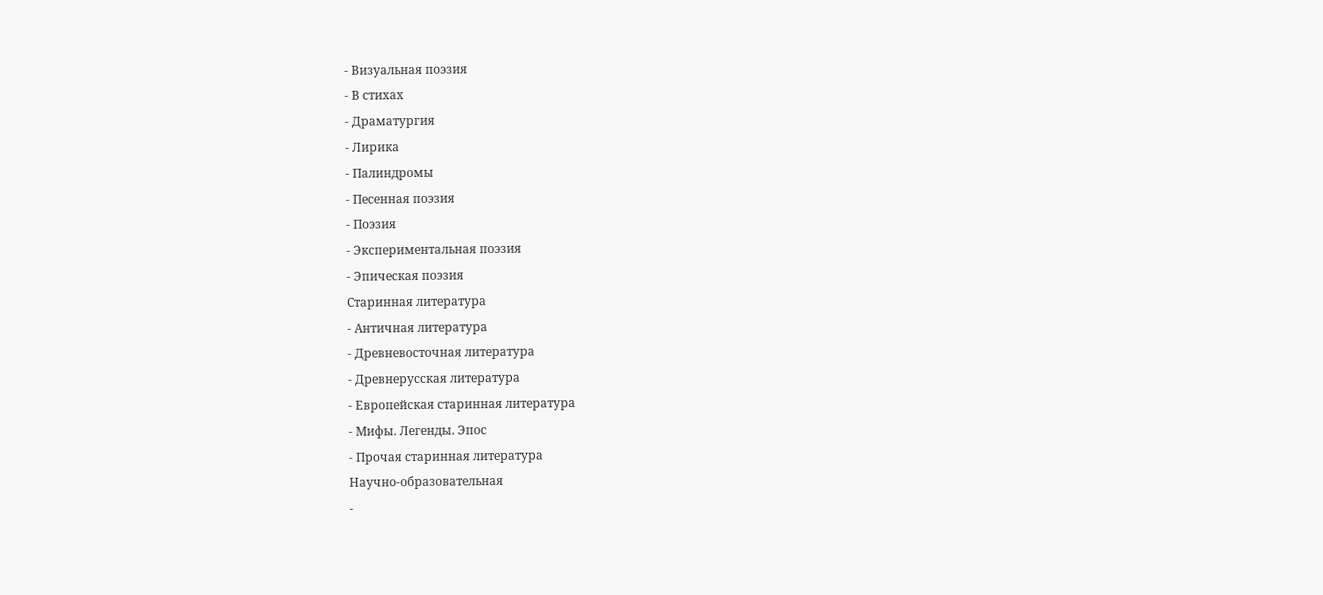- Визуальная поэзия
- В стихах
- Драматургия
- Лирика
- Палиндромы
- Песенная поэзия
- Поэзия
- Экспериментальная поэзия
- Эпическая поэзия
Старинная литература
- Античная литература
- Древневосточная литература
- Древнерусская литература
- Европейская старинная литература
- Мифы. Легенды. Эпос
- Прочая старинная литература
Научно-образовательная
-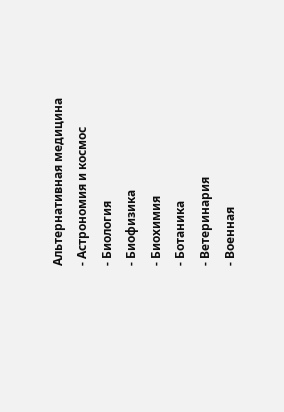Альтернативная медицина
- Астрономия и космос
- Биология
- Биофизика
- Биохимия
- Ботаника
- Ветеринария
- Военная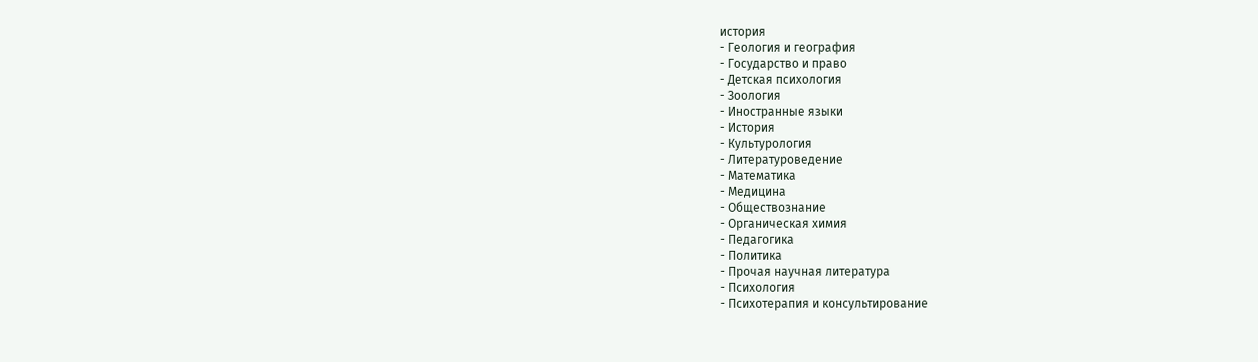история
- Геология и география
- Государство и право
- Детская психология
- Зоология
- Иностранные языки
- История
- Культурология
- Литературоведение
- Математика
- Медицина
- Обществознание
- Органическая химия
- Педагогика
- Политика
- Прочая научная литература
- Психология
- Психотерапия и консультирование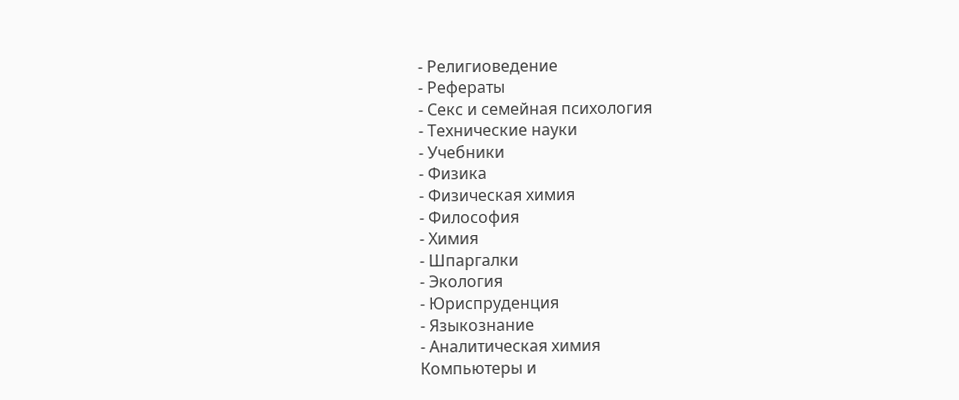- Религиоведение
- Рефераты
- Секс и семейная психология
- Технические науки
- Учебники
- Физика
- Физическая химия
- Философия
- Химия
- Шпаргалки
- Экология
- Юриспруденция
- Языкознание
- Аналитическая химия
Компьютеры и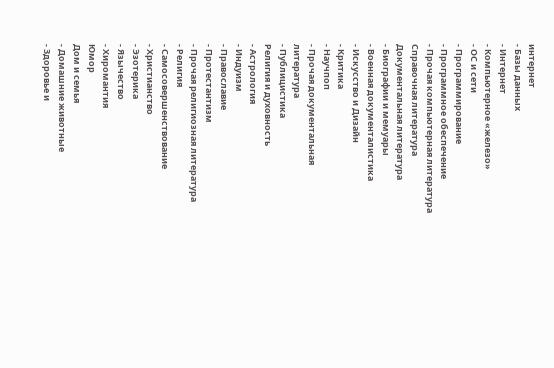интернет
- Базы данных
- Интернет
- Компьютерное «железо»
- ОС и сети
- Программирование
- Программное обеспечение
- Прочая компьютерная литература
Справочная литература
Документальная литература
- Биографии и мемуары
- Военная документалистика
- Искусство и Дизайн
- Критика
- Научпоп
- Прочая документальная литература
- Публицистика
Религия и духовность
- Астрология
- Индуизм
- Православие
- Протестантизм
- Прочая религиозная литература
- Религия
- Самосовершенствование
- Христианство
- Эзотерика
- Язычество
- Хиромантия
Юмор
Дом и семья
- Домашние животные
- Здоровье и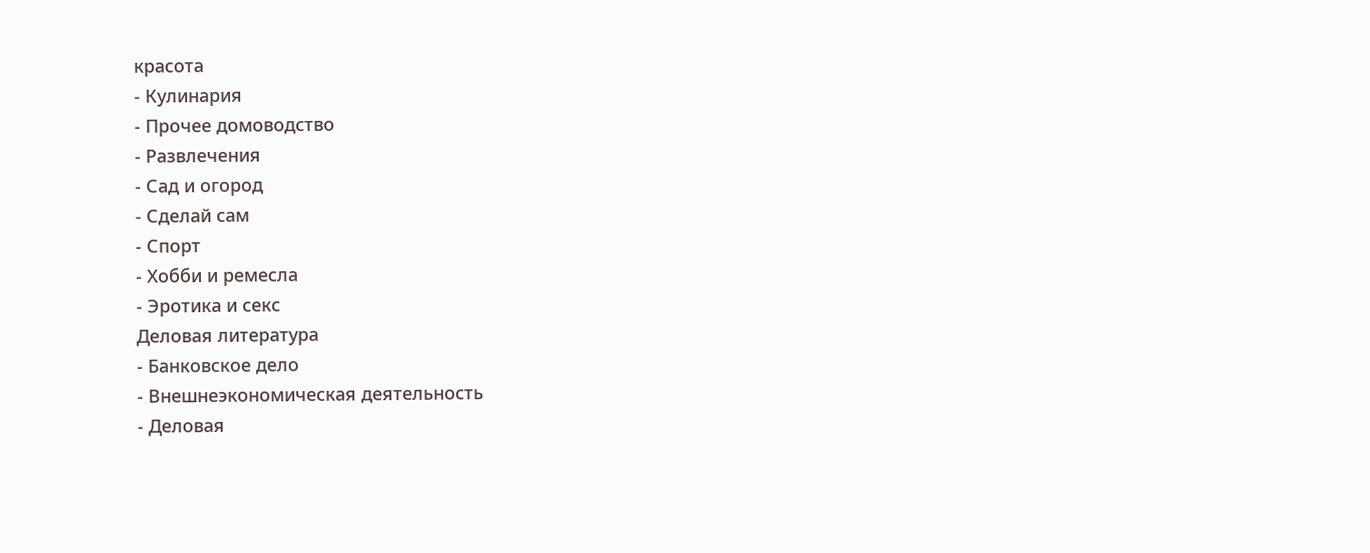красота
- Кулинария
- Прочее домоводство
- Развлечения
- Сад и огород
- Сделай сам
- Спорт
- Хобби и ремесла
- Эротика и секс
Деловая литература
- Банковское дело
- Внешнеэкономическая деятельность
- Деловая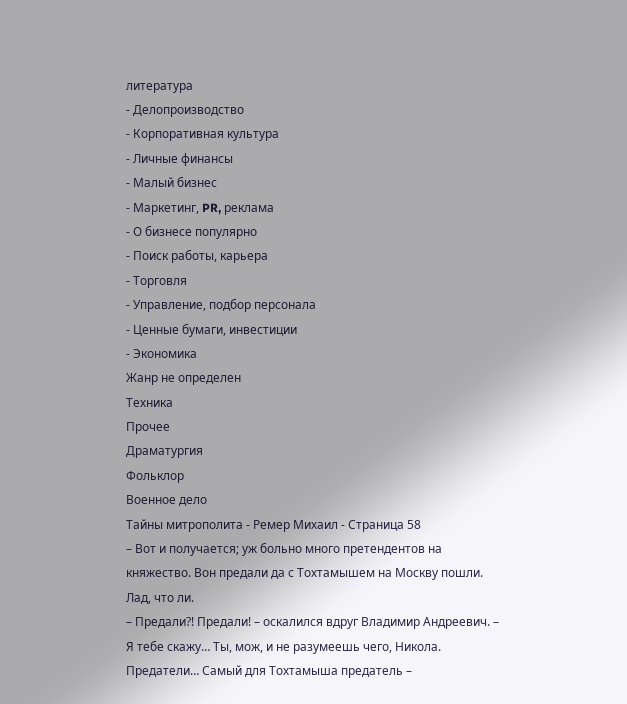литература
- Делопроизводство
- Корпоративная культура
- Личные финансы
- Малый бизнес
- Маркетинг, PR, реклама
- О бизнесе популярно
- Поиск работы, карьера
- Торговля
- Управление, подбор персонала
- Ценные бумаги, инвестиции
- Экономика
Жанр не определен
Техника
Прочее
Драматургия
Фольклор
Военное дело
Тайны митрополита - Ремер Михаил - Страница 58
– Вот и получается; уж больно много претендентов на княжество. Вон предали да с Тохтамышем на Москву пошли. Лад, что ли.
– Предали?! Предали! – оскалился вдруг Владимир Андреевич. – Я тебе скажу… Ты, мож, и не разумеешь чего, Никола. Предатели… Самый для Тохтамыша предатель –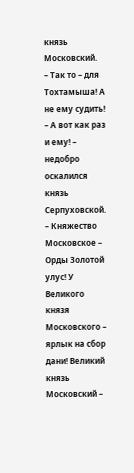князь Московский.
– Так то – для Тохтамыша! А не ему судить!
– А вот как раз и ему! – недобро оскалился князь Серпуховской. – Княжество Московское – Орды Золотой улус! У Великого князя Московского – ярлык на сбор дани! Великий князь Московский –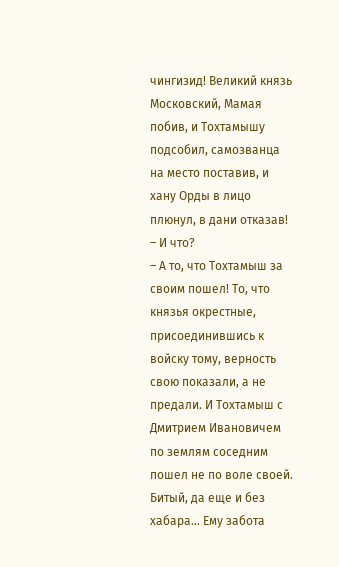чингизид! Великий князь Московский, Мамая побив, и Тохтамышу подсобил, самозванца на место поставив, и хану Орды в лицо плюнул, в дани отказав!
– И что?
– А то, что Тохтамыш за своим пошел! То, что князья окрестные, присоединившись к войску тому, верность свою показали, а не предали. И Тохтамыш с Дмитрием Ивановичем по землям соседним пошел не по воле своей. Битый, да еще и без хабара… Ему забота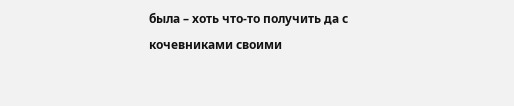была – хоть что-то получить да с кочевниками своими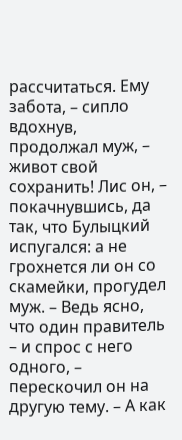рассчитаться. Ему забота, – сипло вдохнув, продолжал муж, – живот свой сохранить! Лис он, – покачнувшись, да так, что Булыцкий испугался: а не грохнется ли он со скамейки, прогудел муж. – Ведь ясно, что один правитель – и спрос с него одного, – перескочил он на другую тему. – А как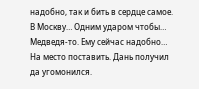надобно, так и бить в сердце самое. В Москву… Одним ударом чтобы… Медведя-то. Ему сейчас надобно… На место поставить. Дань получил да угомонился.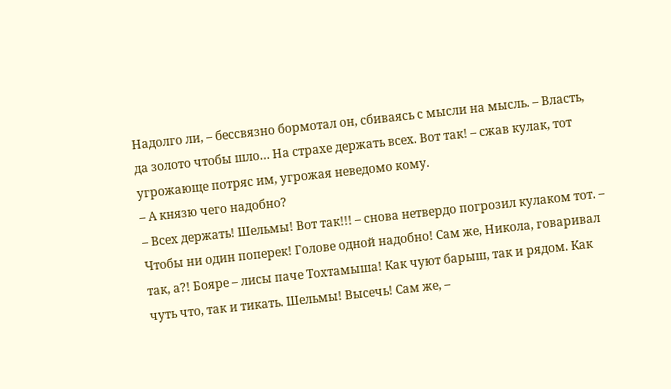Надолго ли, – бессвязно бормотал он, сбиваясь с мысли на мысль. – Власть, да золото чтобы шло… На страхе держать всех. Вот так! – сжав кулак, тот угрожающе потряс им, угрожая неведомо кому.
– А князю чего надобно?
– Всех держать! Шельмы! Вот так!!! – снова нетвердо погрозил кулаком тот. – Чтобы ни один поперек! Голове одной надобно! Сам же, Никола, говаривал так, а?! Бояре – лисы паче Тохтамыша! Как чуют барыш, так и рядом. Как чуть что, так и тикать. Шельмы! Высечь! Сам же, –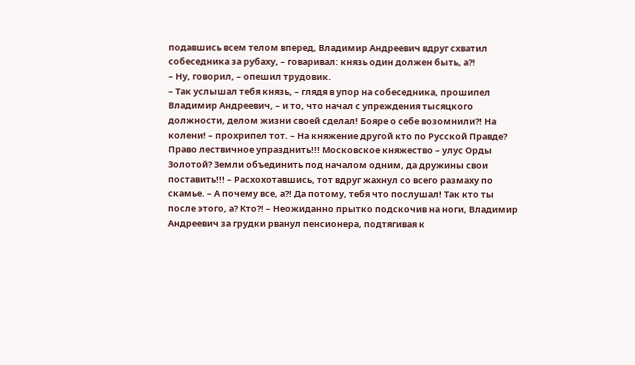подавшись всем телом вперед, Владимир Андреевич вдруг схватил собеседника за рубаху, – говаривал: князь один должен быть, а?!
– Ну, говорил, – опешил трудовик.
– Так услышал тебя князь, – глядя в упор на собеседника, прошипел Владимир Андреевич, – и то, что начал с упреждения тысяцкого должности, делом жизни своей сделал! Бояре о себе возомнили?! На колени! – прохрипел тот. – На княжение другой кто по Русской Правде? Право лествичное упразднить!!! Московское княжество – улус Орды Золотой? Земли объединить под началом одним, да дружины свои поставить!!! – Расхохотавшись, тот вдруг жахнул со всего размаху по скамье. – А почему все, а?! Да потому, тебя что послушал! Так кто ты после этого, а? Кто?! – Неожиданно прытко подскочив на ноги, Владимир Андреевич за грудки рванул пенсионера, подтягивая к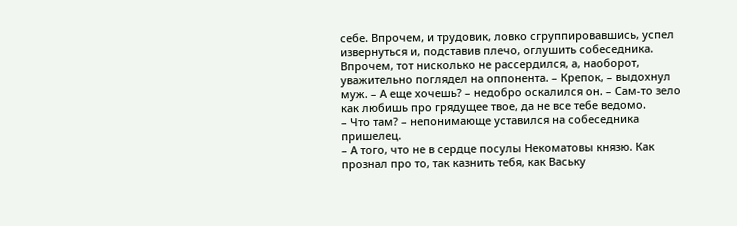себе. Впрочем, и трудовик, ловко сгруппировавшись, успел извернуться и, подставив плечо, оглушить собеседника. Впрочем, тот нисколько не рассердился, а, наоборот, уважительно поглядел на оппонента. – Крепок, – выдохнул муж. – А еще хочешь? – недобро оскалился он. – Сам-то зело как любишь про грядущее твое, да не все тебе ведомо.
– Что там? – непонимающе уставился на собеседника пришелец.
– А того, что не в сердце посулы Некоматовы князю. Как прознал про то, так казнить тебя, как Ваську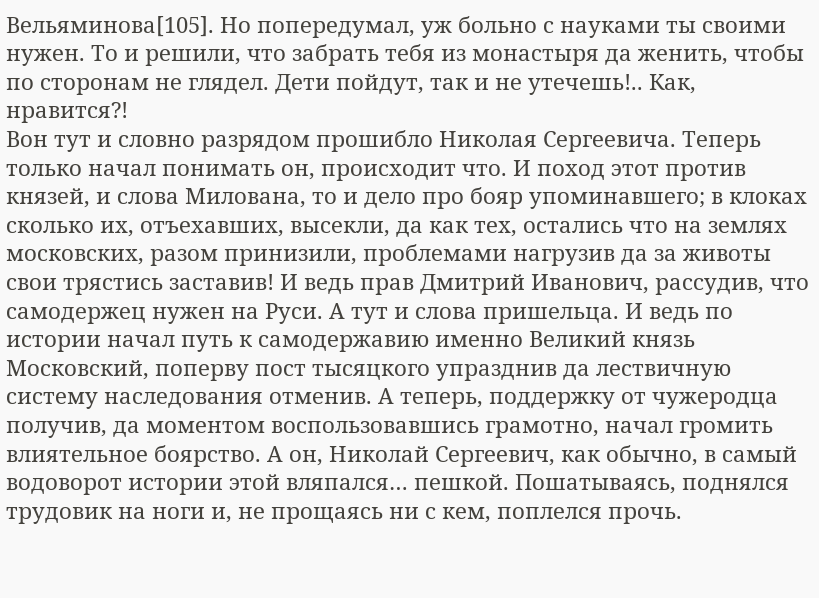Вельяминова[105]. Но попередумал, уж больно с науками ты своими нужен. То и решили, что забрать тебя из монастыря да женить, чтобы по сторонам не глядел. Дети пойдут, так и не утечешь!.. Как, нравится?!
Вон тут и словно разрядом прошибло Николая Сергеевича. Теперь только начал понимать он, происходит что. И поход этот против князей, и слова Милована, то и дело про бояр упоминавшего; в клоках сколько их, отъехавших, высекли, да как тех, остались что на землях московских, разом принизили, проблемами нагрузив да за животы свои трястись заставив! И ведь прав Дмитрий Иванович, рассудив, что самодержец нужен на Руси. А тут и слова пришельца. И ведь по истории начал путь к самодержавию именно Великий князь Московский, поперву пост тысяцкого упразднив да лествичную систему наследования отменив. А теперь, поддержку от чужеродца получив, да моментом воспользовавшись грамотно, начал громить влиятельное боярство. А он, Николай Сергеевич, как обычно, в самый водоворот истории этой вляпался… пешкой. Пошатываясь, поднялся трудовик на ноги и, не прощаясь ни с кем, поплелся прочь.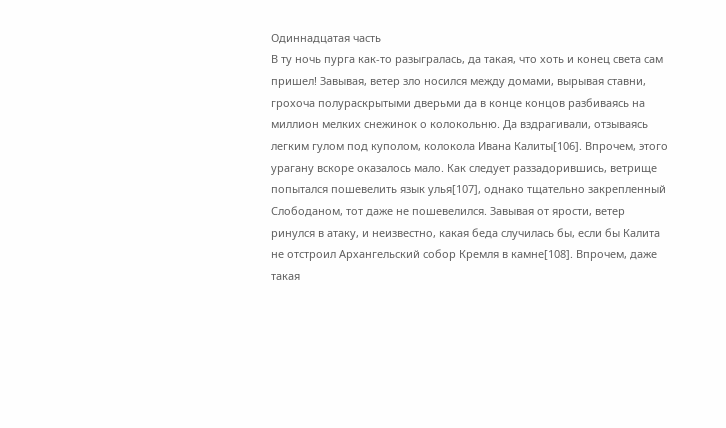Одиннадцатая часть
В ту ночь пурга как-то разыгралась, да такая, что хоть и конец света сам пришел! Завывая, ветер зло носился между домами, вырывая ставни, грохоча полураскрытыми дверьми да в конце концов разбиваясь на миллион мелких снежинок о колокольню. Да вздрагивали, отзываясь легким гулом под куполом, колокола Ивана Калиты[106]. Впрочем, этого урагану вскоре оказалось мало. Как следует раззадорившись, ветрище попытался пошевелить язык улья[107], однако тщательно закрепленный Слободаном, тот даже не пошевелился. Завывая от ярости, ветер ринулся в атаку, и неизвестно, какая беда случилась бы, если бы Калита не отстроил Архангельский собор Кремля в камне[108]. Впрочем, даже такая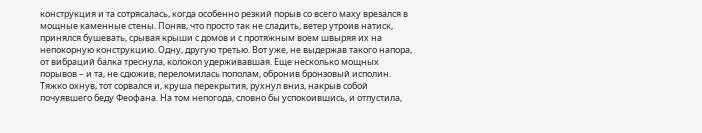конструкция и та сотрясалась, когда особенно резкий порыв со всего маху врезался в мощные каменные стены. Поняв, что просто так не сладить, ветер утроив натиск, принялся бушевать, срывая крыши с домов и с протяжным воем швыряя их на непокорную конструкцию. Одну, другую третью. Вот уже, не выдержав такого напора, от вибраций балка треснула, колокол удерживавшая. Еще несколько мощных порывов – и та, не сдюжив, переломилась пополам, обронив бронзовый исполин. Тяжко охнув, тот сорвался и, круша перекрытия, рухнул вниз, накрыв собой почуявшего беду Феофана. На том непогода, словно бы успокоившись, и отпустила,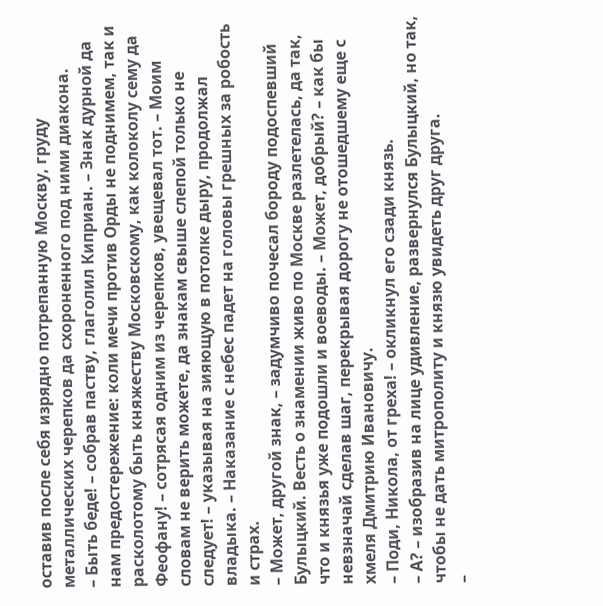оставив после себя изрядно потрепанную Москву, груду металлических черепков да схороненного под ними диакона.
– Быть беде! – собрав паству, глаголил Киприан. – Знак дурной да нам предостережение: коли мечи против Орды не поднимем, так и расколотому быть княжеству Московскому, как колоколу сему да Феофану! – сотрясая одним из черепков, увещевал тот. – Моим словам не верить можете, да знакам свыше слепой только не следует! – указывая на зияющую в потолке дыру, продолжал владыка. – Наказание с небес падет на головы грешных за робость и страх.
– Может, другой знак, – задумчиво почесал бороду подоспевший Булыцкий. Весть о знамении живо по Москве разлетелась, да так, что и князья уже подошли и воеводы. – Может, добрый? – как бы невзначай сделав шаг, перекрывая дорогу не отошедшему еще с хмеля Дмитрию Ивановичу.
– Поди, Никола, от греха! – окликнул его сзади князь.
– А? – изобразив на лице удивление, развернулся Булыцкий, но так, чтобы не дать митрополиту и князю увидеть друг друга.
–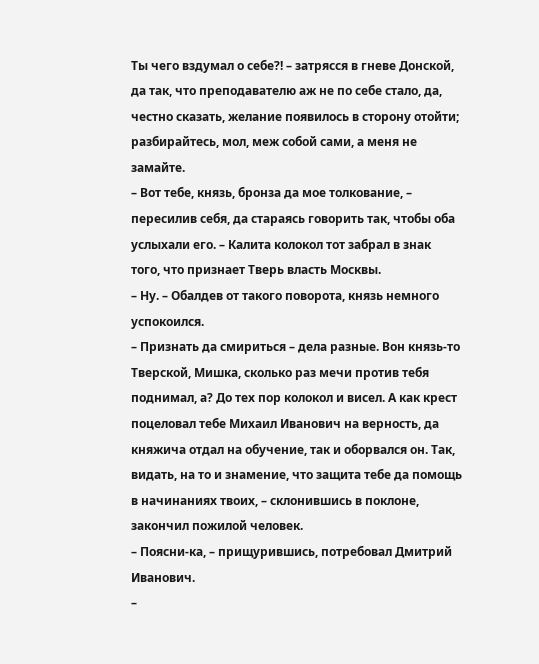Ты чего вздумал о себе?! – затрясся в гневе Донской, да так, что преподавателю аж не по себе стало, да, честно сказать, желание появилось в сторону отойти; разбирайтесь, мол, меж собой сами, а меня не замайте.
– Вот тебе, князь, бронза да мое толкование, – пересилив себя, да стараясь говорить так, чтобы оба услыхали его. – Калита колокол тот забрал в знак того, что признает Тверь власть Москвы.
– Ну. – Обалдев от такого поворота, князь немного успокоился.
– Признать да смириться – дела разные. Вон князь-то Тверской, Мишка, сколько раз мечи против тебя поднимал, а? До тех пор колокол и висел. А как крест поцеловал тебе Михаил Иванович на верность, да княжича отдал на обучение, так и оборвался он. Так, видать, на то и знамение, что защита тебе да помощь в начинаниях твоих, – склонившись в поклоне, закончил пожилой человек.
– Поясни-ка, – прищурившись, потребовал Дмитрий Иванович.
–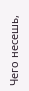Чего несешь,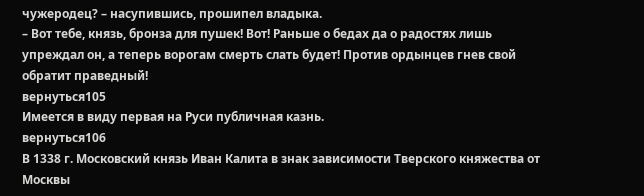чужеродец? – насупившись, прошипел владыка.
– Вот тебе, князь, бронза для пушек! Вот! Раньше о бедах да о радостях лишь упреждал он, а теперь ворогам смерть слать будет! Против ордынцев гнев свой обратит праведный!
вернуться105
Имеется в виду первая на Руси публичная казнь.
вернуться106
В 1338 г. Московский князь Иван Калита в знак зависимости Тверского княжества от Москвы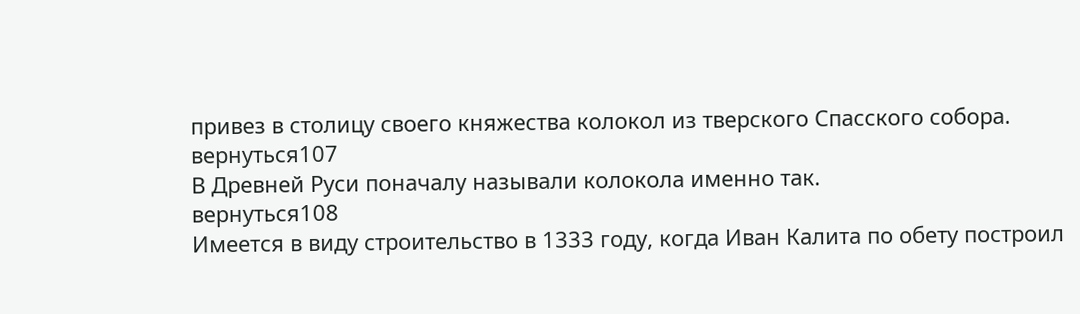привез в столицу своего княжества колокол из тверского Спасского собора.
вернуться107
В Древней Руси поначалу называли колокола именно так.
вернуться108
Имеется в виду строительство в 1333 году, когда Иван Калита по обету построил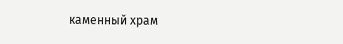каменный храм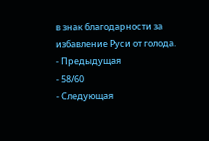в знак благодарности за избавление Руси от голода.
- Предыдущая
- 58/60
- Следующая